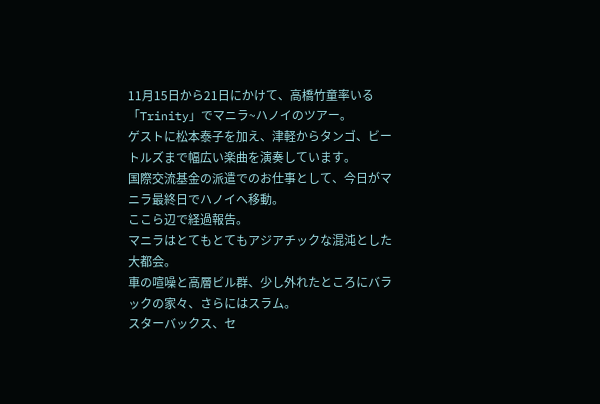11月15日から21日にかけて、高橋竹童率いる「Trinity」でマニラ~ハノイのツアー。
ゲストに松本泰子を加え、津軽からタンゴ、ビートルズまで幅広い楽曲を演奏しています。
国際交流基金の派遣でのお仕事として、今日がマニラ最終日でハノイへ移動。
ここら辺で経過報告。
マニラはとてもとてもアジアチックな混沌とした大都会。
車の喧噪と高層ビル群、少し外れたところにバラックの家々、さらにはスラム。
スターバックス、セ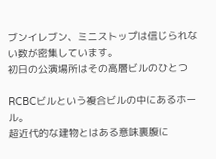ブンイレブン、ミニストップは信じられない数が密集しています。
初日の公演場所はその高層ビルのひとつ

RCBCビルという複合ビルの中にあるホール。
超近代的な建物とはある意味裏腹に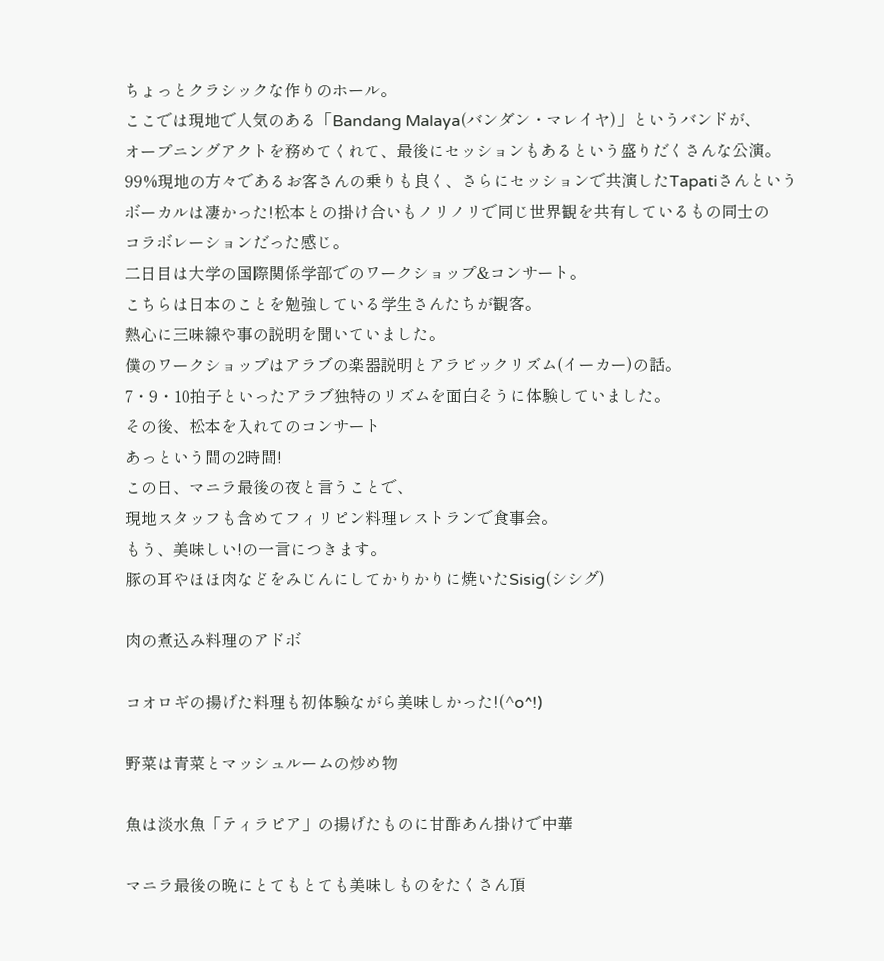ちょっとクラシックな作りのホール。
ここでは現地で人気のある「Bandang Malaya(バンダン・マレイヤ)」というバンドが、
オープニングアクトを務めてくれて、最後にセッションもあるという盛りだくさんな公演。
99%現地の方々であるお客さんの乗りも良く、さらにセッションで共演したTapatiさんという
ボーカルは凄かった!松本との掛け合いもノリノリで同じ世界観を共有しているもの同士の
コラボレーションだった感じ。
二日目は大学の国際関係学部でのワークショップ&コンサート。
こちらは日本のことを勉強している学生さんたちが観客。
熱心に三味線や事の説明を聞いていました。
僕のワークショップはアラブの楽器説明とアラビックリズム(イーカー)の話。
7・9・10拍子といったアラブ独特のリズムを面白そうに体験していました。
その後、松本を入れてのコンサート
あっという間の2時間!
この日、マニラ最後の夜と言うことで、
現地スタッフも含めてフィリピン料理レストランで食事会。
もう、美味しい!の一言につきます。
豚の耳やほほ肉などをみじんにしてかりかりに焼いたSisig(シシグ)

肉の煮込み料理のアドボ

コオロギの揚げた料理も初体験ながら美味しかった!(^o^!)

野菜は青菜とマッシュルームの炒め物

魚は淡水魚「ティラピア」の揚げたものに甘酢あん掛けで中華

マニラ最後の晩にとてもとても美味しものをたくさん頂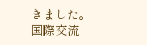きました。
国際交流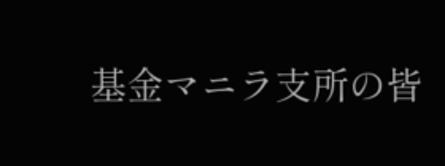基金マニラ支所の皆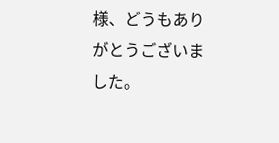様、どうもありがとうございました。